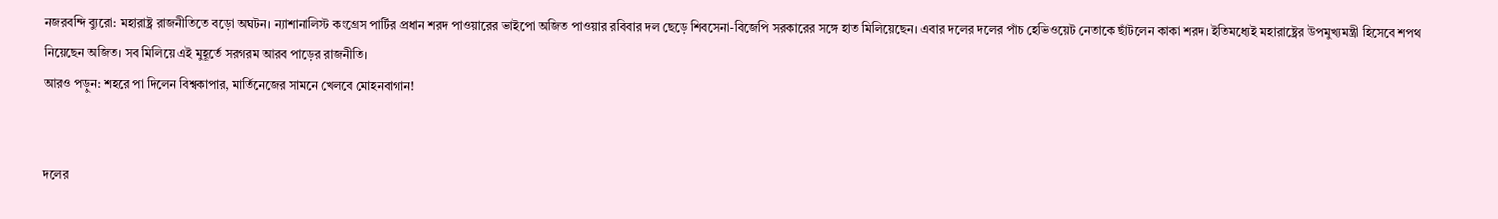নজরবন্দি ব্যুরো: মহারাষ্ট্র রাজনীতিতে বড়ো অঘটন। ন্যাশানালিস্ট কংগ্রেস পার্টির প্রধান শরদ পাওয়ারের ভাইপো অজিত পাওয়ার রবিবার দল ছেড়ে শিবসেনা-বিজেপি সরকারের সঙ্গে হাত মিলিয়েছেন। এবার দলের দলের পাঁচ হেভিওয়েট নেতাকে ছাঁটলেন কাকা শরদ। ইতিমধ্যেই মহারাষ্ট্রের উপমুখ্যমন্ত্রী হিসেবে শপথ নিয়েছেন অজিত। সব মিলিয়ে এই মুহূর্তে সরগরম আরব পাড়ের রাজনীতি।
আরও পড়ুন: শহরে পা দিলেন বিশ্বকাপার, মার্তিনেজের সামনে খেলবে মোহনবাগান!


দলের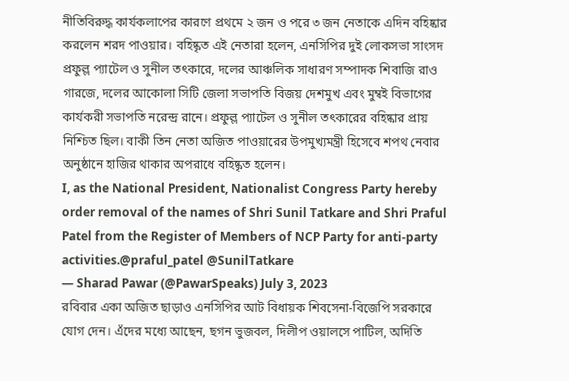নীতিবিরুদ্ধ কার্যকলাপের কারণে প্রথমে ২ জন ও পরে ৩ জন নেতাকে এদিন বহিষ্কার করলেন শরদ পাওয়ার। বহিষ্কৃত এই নেতারা হলেন, এনসিপির দুই লোকসভা সাংসদ প্রফুল্ল প্যাটেল ও সুনীল তৎকারে, দলের আঞ্চলিক সাধারণ সম্পাদক শিবাজি রাও গারজে, দলের আকোলা সিটি জেলা সভাপতি বিজয় দেশমুখ এবং মুম্বই বিভাগের কার্যকরী সভাপতি নরেন্দ্র রানে। প্রফুল্ল প্যাটেল ও সুনীল তৎকারের বহিষ্কার প্রায় নিশ্চিত ছিল। বাকী তিন নেতা অজিত পাওয়ারের উপমুখ্যমন্ত্রী হিসেবে শপথ নেবার অনুষ্ঠানে হাজির থাকার অপরাধে বহিষ্কৃত হলেন।
I, as the National President, Nationalist Congress Party hereby order removal of the names of Shri Sunil Tatkare and Shri Praful Patel from the Register of Members of NCP Party for anti-party activities.@praful_patel @SunilTatkare
— Sharad Pawar (@PawarSpeaks) July 3, 2023
রবিবার একা অজিত ছাড়াও এনসিপির আট বিধায়ক শিবসেনা-বিজেপি সরকারে যোগ দেন। এঁদের মধ্যে আছেন, ছগন ভুজবল, দিলীপ ওয়ালসে পাটিল, অদিতি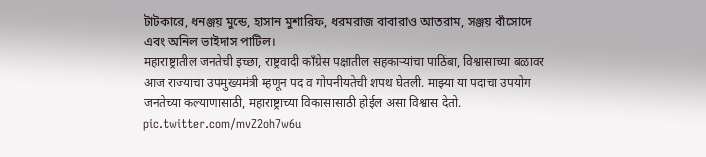টাটকারে, ধনঞ্জয় মুন্ডে, হাসান মুশারিফ, ধরমরাজ বাবারাও আতরাম, সঞ্জয় বাঁসোদে এবং অনিল ভাইদাস পাটিল।
महाराष्ट्रातील जनतेची इच्छा, राष्ट्रवादी काँग्रेस पक्षातील सहकाऱ्यांचा पाठिंबा, विश्वासाच्या बळावर आज राज्याचा उपमुख्यमंत्री म्हणून पद व गोपनीयतेची शपथ घेतली. माझ्या या पदाचा उपयोग जनतेच्या कल्याणासाठी, महाराष्ट्राच्या विकासासाठी होईल असा विश्वास देतो. pic.twitter.com/mvZ2oh7w6u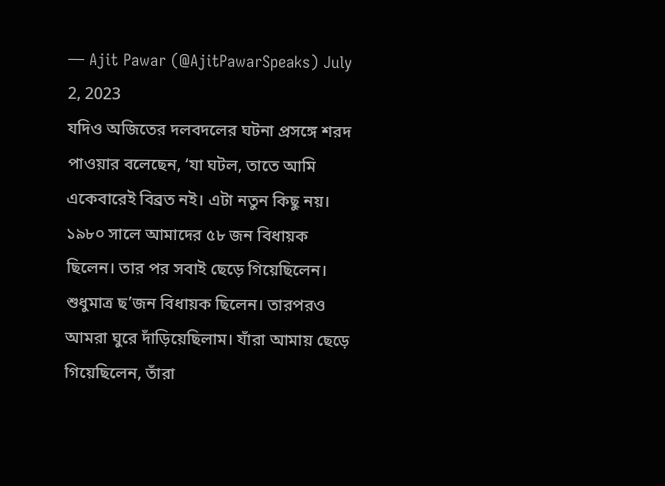— Ajit Pawar (@AjitPawarSpeaks) July 2, 2023
যদিও অজিতের দলবদলের ঘটনা প্রসঙ্গে শরদ পাওয়ার বলেছেন, ‘যা ঘটল, তাতে আমি একেবারেই বিব্রত নই। এটা নতুন কিছু নয়। ১৯৮০ সালে আমাদের ৫৮ জন বিধায়ক ছিলেন। তার পর সবাই ছেড়ে গিয়েছিলেন। শুধুমাত্র ছ’জন বিধায়ক ছিলেন। তারপরও আমরা ঘুরে দাঁড়িয়েছিলাম। যাঁরা আমায় ছেড়ে গিয়েছিলেন, তাঁরা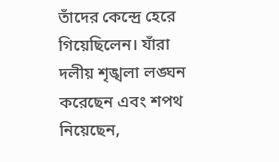তাঁদের কেন্দ্রে হেরে গিয়েছিলেন। যাঁরা দলীয় শৃঙ্খলা লঙ্ঘন করেছেন এবং শপথ নিয়েছেন,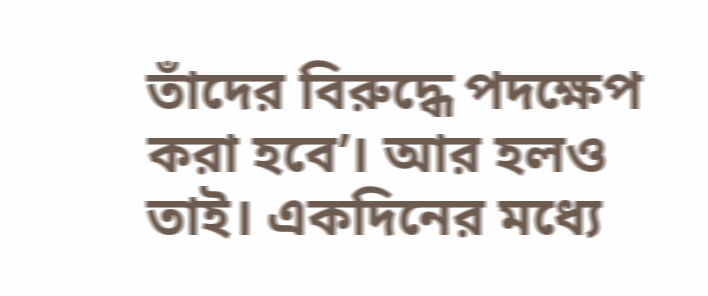তাঁদের বিরুদ্ধে পদক্ষেপ করা হবে’। আর হলও তাই। একদিনের মধ্যে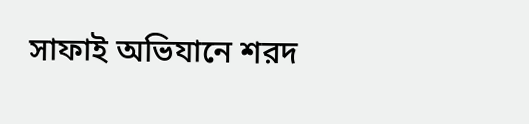সাফাই অভিযানে শরদ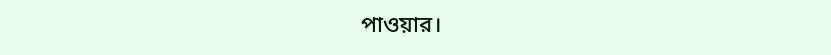পাওয়ার।